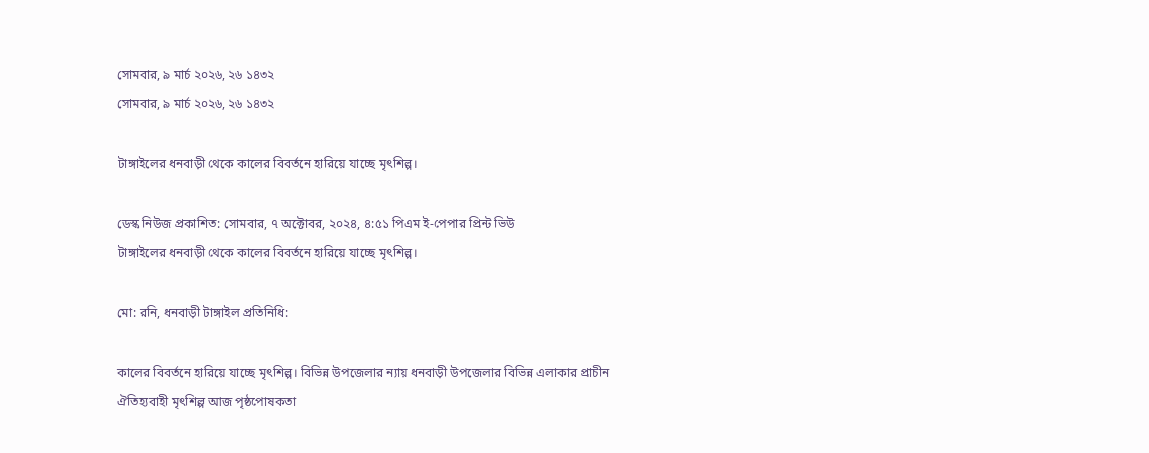সোমবার, ৯ মার্চ ২০২৬, ২৬ ১৪৩২
সোমবার, ৯ মার্চ ২০২৬, ২৬ ১৪৩২

টাঙ্গাইলের ধনবাড়ী থেকে কালের বিবর্তনে হারিয়ে যাচ্ছে মৃৎশিল্প।

ডেস্ক নিউজ প্রকাশিত: সোমবার, ৭ অক্টোবর, ২০২৪, ৪:৫১ পিএম ই-পেপার প্রিন্ট ভিউ
টাঙ্গাইলের ধনবাড়ী থেকে কালের বিবর্তনে হারিয়ে যাচ্ছে মৃৎশিল্প।

মো: রনি, ধনবাড়ী টাঙ্গাইল প্রতিনিধি:

কালের বিবর্তনে হারিয়ে যাচ্ছে মৃৎশিল্প। বিভিন্ন উপজেলার ন্যায় ধনবাড়ী উপজেলার বিভিন্ন এলাকার প্রাচীন ঐতিহ্যবাহী মৃৎশিল্প আজ পৃষ্ঠপোষকতা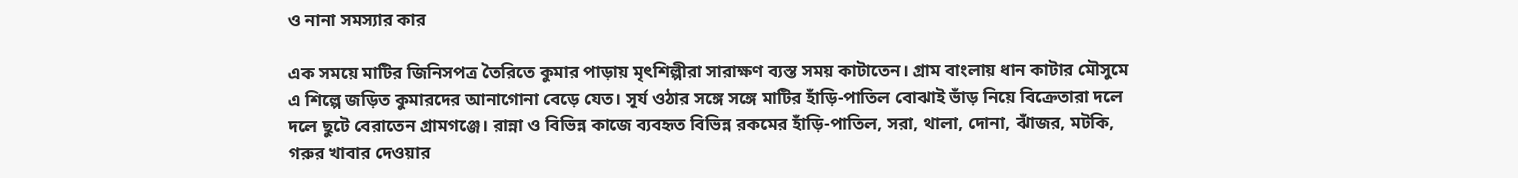ও নানা সমস্যার কার

এক সময়ে মাটির জিনিসপত্র তৈরিতে কুমার পাড়ায় মৃৎশিল্পীরা সারাক্ষণ ব্যস্ত সময় কাটাতেন। গ্রাম বাংলায় ধান কাটার মৌসুমে এ শিল্পে জড়িত কুমারদের আনাগোনা বেড়ে যেত। সূর্য ওঠার সঙ্গে সঙ্গে মাটির হাঁড়ি-পাতিল বোঝাই ভাঁড় নিয়ে বিক্রেতারা দলে দলে ছুটে বেরাতেন গ্রামগঞ্জে। রান্না ও বিভিন্ন কাজে ব্যবহৃত বিভিন্ন রকমের হাঁড়ি-পাতিল, সরা, থালা, দোনা, ঝাঁজর, মটকি, গরুর খাবার দেওয়ার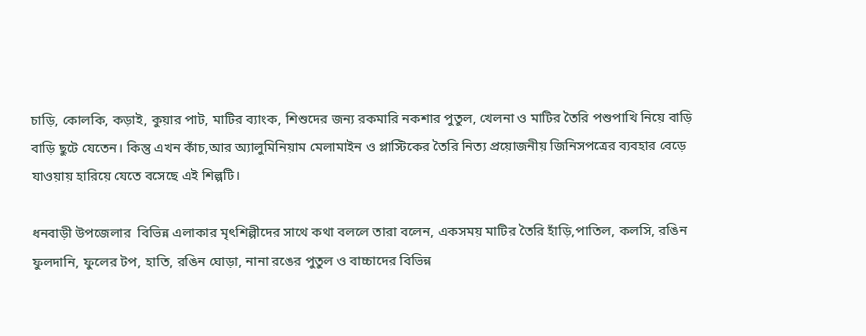চাড়ি, কোলকি, কড়াই, কুয়ার পাট, মাটির ব্যাংক, শিশুদের জন্য রকমারি নকশার পুতুল, খেলনা ও মাটির তৈরি পশুপাখি নিয়ে বাড়ি বাড়ি ছুটে যেতেন। কিন্তু এখন কাঁচ,আর অ্যালুমিনিয়াম মেলামাইন ও প্লাস্টিকের তৈরি নিত্য প্রয়োজনীয় জিনিসপত্রের ব্যবহার বেড়ে যাওয়ায় হারিয়ে যেতে বসেছে এই শিল্পটি।

ধনবাড়ী উপজেলার  বিভিন্ন এলাকার মৃৎশিল্পীদের সাথে কথা বললে তারা বলেন, একসময় মাটির তৈরি হাঁড়ি,পাতিল, কলসি, রঙিন ফুলদানি, ফুলের টপ, হাতি, রঙিন ঘোড়া, নানা রঙের পুতুল ও বাচ্চাদের বিভিন্ন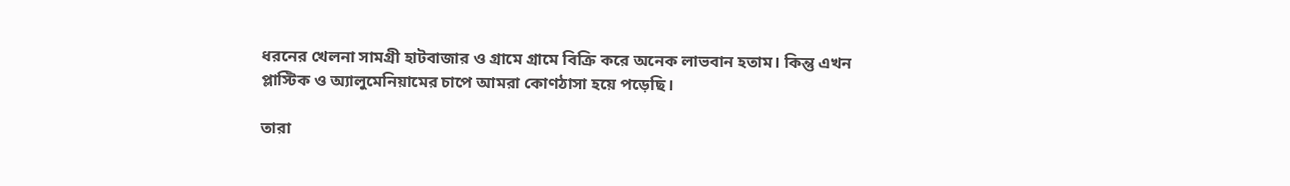ধরনের খেলনা সামগ্রী হাটবাজার ও গ্রামে গ্রামে বিক্রি করে অনেক লাভবান হতাম। কিন্তু এখন প্লাস্টিক ও অ্যালুমেনিয়ামের চাপে আমরা কোণঠাসা হয়ে পড়েছি।

তারা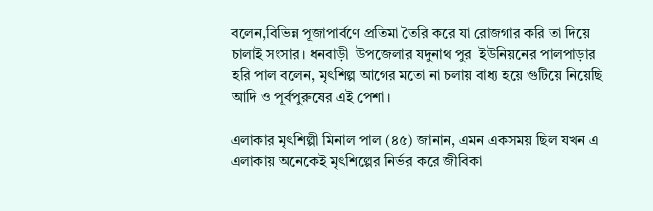বলেন,বিভিন্ন পূজাপার্বণে প্রতিমা তৈরি করে যা রোজগার করি তা দিয়ে চালাই সংসার। ধনবাড়ী  উপজেলার যদুনাথ পুর  ইউনিয়নের পালপাড়ার হরি পাল বলেন, মৃৎশিল্প আগের মতো না চলায় বাধ্য হয়ে গুটিয়ে নিয়েছি আদি ও পূর্বপুরুষের এই পেশা।

এলাকার মৃৎশিল্পী মিনাল পাল (৪৫) জানান, এমন একসময় ছিল যখন এ এলাকায় অনেকেই মৃৎশিল্পের নির্ভর করে জীবিকা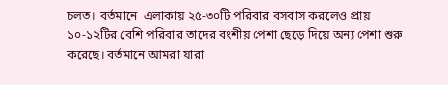চলত। বর্তমানে  এলাকায় ২৫-৩০টি পরিবার বসবাস করলেও প্রায় ১০-১২টির বেশি পরিবার তাদের বংশীয় পেশা ছেড়ে দিয়ে অন্য পেশা শুরু করেছে। বর্তমানে আমরা যারা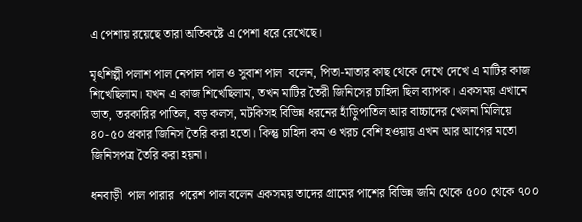এ পেশায় রয়েছে তারা অতিকষ্টে এ পেশা ধরে রেখেছে।

মৃৎশিল্পী পলাশ পাল নেপাল পাল ও সুবাশ পাল  বলেন, পিতা-মাতার কাছ থেকে দেখে দেখে এ মাটির কাজ শিখেছিলাম। যখন এ কাজ শিখেছিলাম, তখন মাটির তৈরী জিনিসের চাহিদা ছিল ব্যাপক। একসময় এখানে ভাত, তরকারির পাতিল, বড় কলস, মটকিসহ বিভিন্ন ধরনের হাঁড়িুপাতিল আর বাচ্চাদের খেলনা মিলিয়ে ৪০-৫০ প্রকার জিনিস তৈরি করা হতো। কিন্তু চাহিদা কম ও খরচ বেশি হওয়ায় এখন আর আগের মতো জিনিসপত্র তৈরি করা হয়না।

ধনবাড়ী  পাল পারার  পরেশ পাল বলেন একসময় তাদের গ্রামের পাশের বিভিন্ন জমি থেকে ৫০০ থেকে ৭০০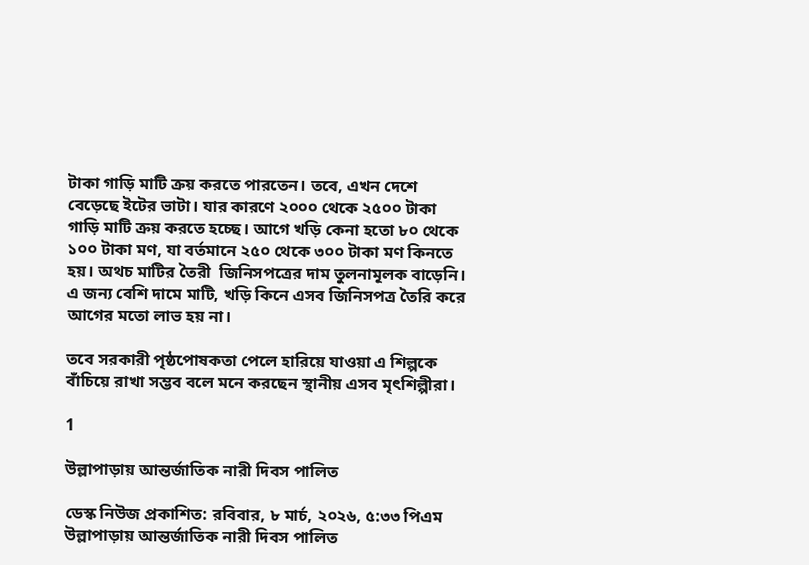টাকা গাড়ি মাটি ক্রয় করতে পারতেন। তবে, এখন দেশে বেড়েছে ইটের ভাটা। যার কারণে ২০০০ থেকে ২৫০০ টাকা গাড়ি মাটি ক্রয় করতে হচ্ছে। আগে খড়ি কেনা হতো ৮০ থেকে ১০০ টাকা মণ, যা বর্তমানে ২৫০ থেকে ৩০০ টাকা মণ কিনতে হয়। অথচ মাটির তৈরী  জিনিসপত্রের দাম তুলনামূলক বাড়েনি। এ জন্য বেশি দামে মাটি, খড়ি কিনে এসব জিনিসপত্র তৈরি করে আগের মতো লাভ হয় না।

তবে সরকারী পৃষ্ঠপোষকতা পেলে হারিয়ে যাওয়া এ শিল্পকে বাঁচিয়ে রাখা সম্ভব বলে মনে করছেন স্থানীয় এসব মৃৎশিল্পীরা।

1

উল্লাপাড়ায় আন্তর্জাতিক নারী দিবস পালিত

ডেস্ক নিউজ প্রকাশিত: রবিবার, ৮ মার্চ, ২০২৬, ৫:৩৩ পিএম
উল্লাপাড়ায় আন্তর্জাতিক নারী দিবস পালিত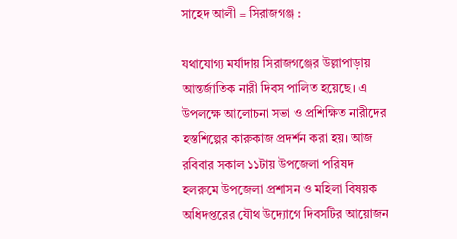সাহেদ আলী = সিরাজগঞ্জ :

যথাযোগ্য মর্যাদায় সিরাজগঞ্জের উল্লাপাড়ায় আন্তর্জাতিক নারী দিবস পালিত হয়েছে। এ উপলক্ষে আলোচনা সভা ও প্রশিক্ষিত নারীদের হস্তশিল্পের কারুকাজ প্রদর্শন করা হয়। আজ রবিবার সকাল ১১টায় উপজেলা পরিষদ হলরুমে উপজেলা প্রশাসন ও মহিলা বিষয়ক অধিদপ্তরের যৌথ উদ্যোগে দিবসটির আয়োজন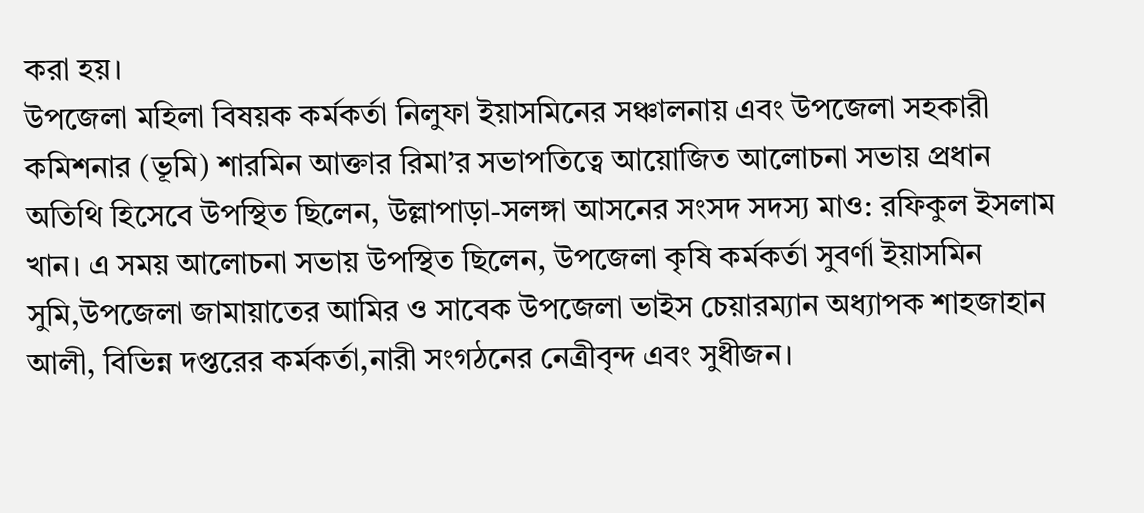করা হয়।
উপজেলা মহিলা বিষয়ক কর্মকর্তা নিলুফা ইয়াসমিনের সঞ্চালনায় এবং উপজেলা সহকারী কমিশনার (ভূমি) শারমিন আক্তার রিমা’র সভাপতিত্বে আয়োজিত আলোচনা সভায় প্রধান অতিথি হিসেবে উপস্থিত ছিলেন, উল্লাপাড়া-সলঙ্গা আসনের সংসদ সদস্য মাও: রফিকুল ইসলাম খান। এ সময় আলোচনা সভায় উপস্থিত ছিলেন, উপজেলা কৃষি কর্মকর্তা সুবর্ণা ইয়াসমিন সুমি,উপজেলা জামায়াতের আমির ও সাবেক উপজেলা ভাইস চেয়ারম্যান অধ্যাপক শাহজাহান আলী, বিভিন্ন দপ্তরের কর্মকর্তা,নারী সংগঠনের নেত্রীবৃন্দ এবং সুধীজন।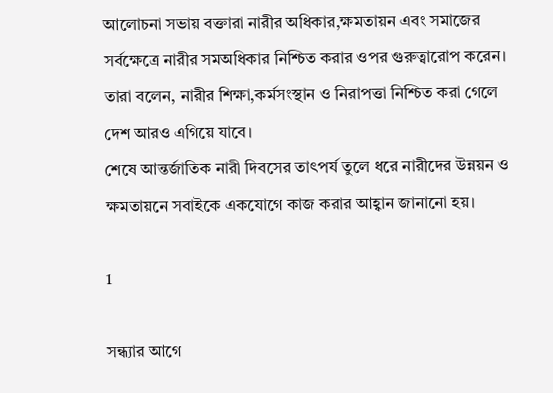আলোচনা সভায় বক্তারা নারীর অধিকার,ক্ষমতায়ন এবং সমাজের সর্বক্ষেত্রে নারীর সমঅধিকার নিশ্চিত করার ওপর গুরুত্বারোপ করেন। তারা বলেন, নারীর শিক্ষা,কর্মসংস্থান ও নিরাপত্তা নিশ্চিত করা গেলে দেশ আরও এগিয়ে যাবে।
শেষে আন্তর্জাতিক নারী দিবসের তাৎপর্য তুলে ধরে নারীদের উন্নয়ন ও ক্ষমতায়নে সবাইকে একযোগে কাজ করার আহ্বান জানানো হয়।

1

সন্ধ্যার আগে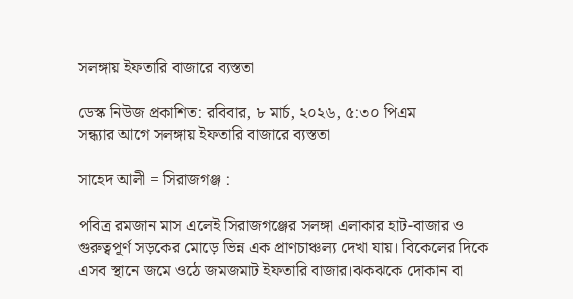সলঙ্গায় ইফতারি বাজারে ব্যস্ততা

ডেস্ক নিউজ প্রকাশিত: রবিবার, ৮ মার্চ, ২০২৬, ৫:৩০ পিএম
সন্ধ্যার আগে সলঙ্গায় ইফতারি বাজারে ব্যস্ততা

সাহেদ আলী = সিরাজগঞ্জ :

পবিত্র রমজান মাস এলেই সিরাজগঞ্জের সলঙ্গা এলাকার হাট-বাজার ও গুরুত্বপূর্ণ সড়কের মোড়ে ভিন্ন এক প্রাণচাঞ্চল্য দেখা যায়। বিকেলের দিকে এসব স্থানে জমে ওঠে জমজমাট ইফতারি বাজার।ঝকঝকে দোকান বা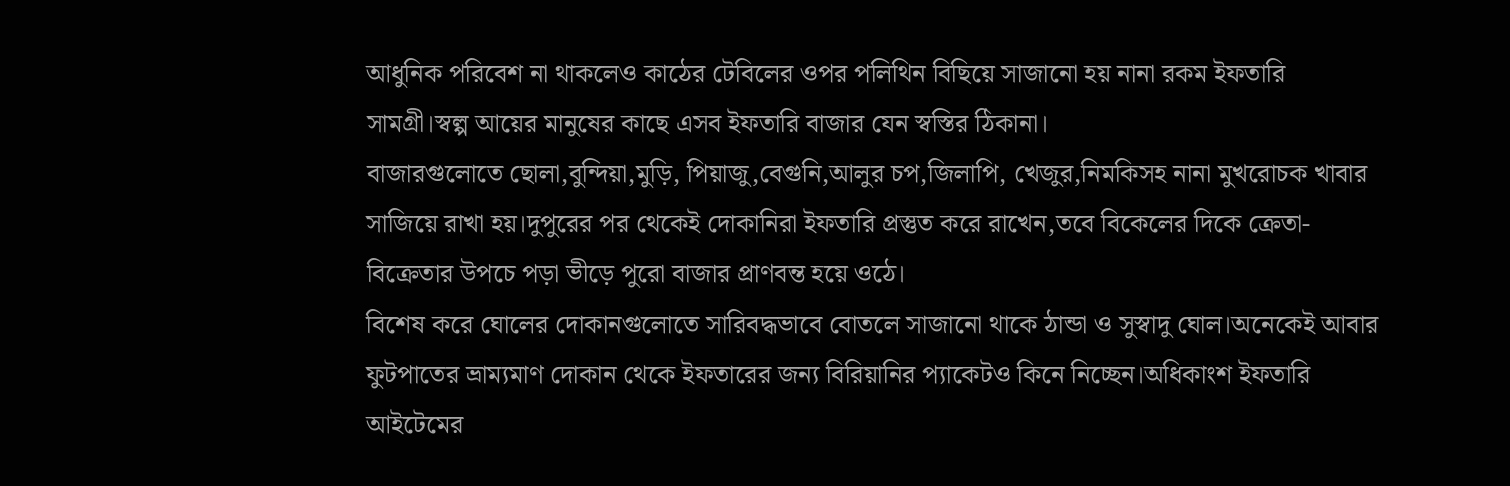আধুনিক পরিবেশ না থাকলেও কাঠের টেবিলের ওপর পলিথিন বিছিয়ে সাজানো হয় নানা রকম ইফতারি সামগ্রী।স্বল্প আয়ের মানুষের কাছে এসব ইফতারি বাজার যেন স্বস্তির ঠিকানা।
বাজারগুলোতে ছোলা,বুন্দিয়া,মুড়ি, পিয়াজু,বেগুনি,আলুর চপ,জিলাপি, খেজুর,নিমকিসহ নানা মুখরোচক খাবার সাজিয়ে রাখা হয়।দুপুরের পর থেকেই দোকানিরা ইফতারি প্রস্তুত করে রাখেন,তবে বিকেলের দিকে ক্রেতা-বিক্রেতার উপচে পড়া ভীড়ে পুরো বাজার প্রাণবন্ত হয়ে ওঠে।
বিশেষ করে ঘোলের দোকানগুলোতে সারিবদ্ধভাবে বোতলে সাজানো থাকে ঠান্ডা ও সুস্বাদু ঘোল।অনেকেই আবার ফুটপাতের ভ্রাম্যমাণ দোকান থেকে ইফতারের জন্য বিরিয়ানির প্যাকেটও কিনে নিচ্ছেন।অধিকাংশ ইফতারি আইটেমের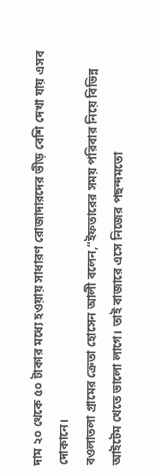দাম ২০ থেকে ৫০ টাকার মধ্যে হওয়ায় সাধারণ রোজাদারদের ভীড় বেশি দেখা যায় এসব দোকানে।
বওলাতলা গ্রামের ক্রেতা হোসেন আলী বলেন,“ইফতারের সময় পরিবার নিয়ে বিভিন্ন আইটেম খেতে ভালো লাগে। তাই বাজারে এসে নিজের পছন্দমতো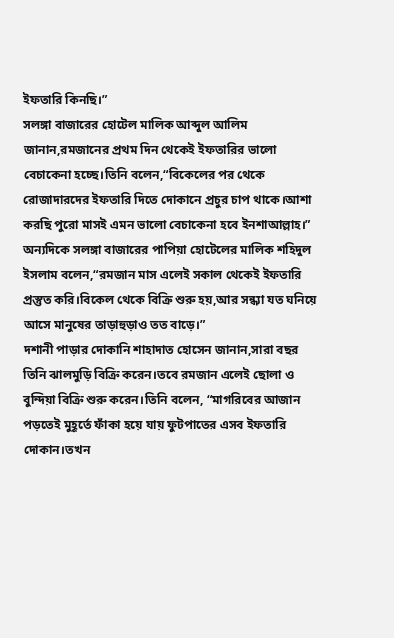ইফতারি কিনছি।”
সলঙ্গা বাজারের হোটেল মালিক আব্দুল আলিম জানান,রমজানের প্রথম দিন থেকেই ইফতারির ভালো বেচাকেনা হচ্ছে।তিনি বলেন,“বিকেলের পর থেকে রোজাদারদের ইফতারি দিতে দোকানে প্রচুর চাপ থাকে।আশা করছি পুরো মাসই এমন ভালো বেচাকেনা হবে ইনশাআল্লাহ।”
অন্যদিকে সলঙ্গা বাজারের পাপিয়া হোটেলের মালিক শহিদুল ইসলাম বলেন,“রমজান মাস এলেই সকাল থেকেই ইফতারি প্রস্তুত করি।বিকেল থেকে বিক্রি শুরু হয়,আর সন্ধ্যা যত ঘনিয়ে আসে মানুষের তাড়াহুড়াও তত বাড়ে।”
দশানী পাড়ার দোকানি শাহাদাত হোসেন জানান,সারা বছর তিনি ঝালমুড়ি বিক্রি করেন।তবে রমজান এলেই ছোলা ও বুন্দিয়া বিক্রি শুরু করেন।তিনি বলেন, “মাগরিবের আজান পড়তেই মুহূর্তে ফাঁকা হয়ে যায় ফুটপাতের এসব ইফতারি দোকান।তখন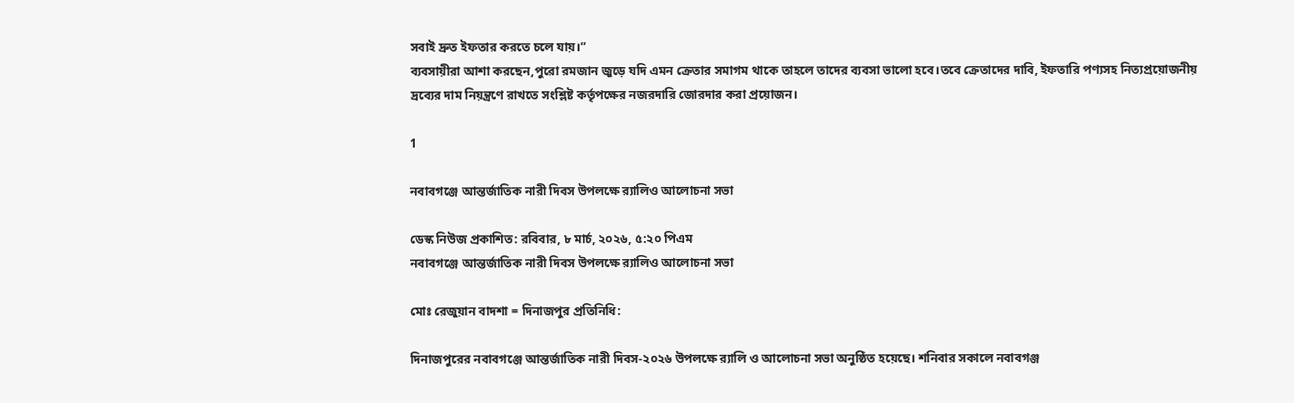সবাই দ্রুত ইফতার করতে চলে যায়।”
ব্যবসায়ীরা আশা করছেন,পুরো রমজান জুড়ে যদি এমন ক্রেতার সমাগম থাকে তাহলে তাদের ব্যবসা ভালো হবে।তবে ক্রেতাদের দাবি, ইফতারি পণ্যসহ নিত্যপ্রয়োজনীয় দ্রব্যের দাম নিয়ন্ত্রণে রাখতে সংশ্লিষ্ট কর্তৃপক্ষের নজরদারি জোরদার করা প্রয়োজন।

1

নবাবগঞ্জে আন্তর্জাতিক নারী দিবস উপলক্ষে র‍্যালিও আলোচনা সভা

ডেস্ক নিউজ প্রকাশিত: রবিবার, ৮ মার্চ, ২০২৬, ৫:২০ পিএম
নবাবগঞ্জে আন্তর্জাতিক নারী দিবস উপলক্ষে র‍্যালিও আলোচনা সভা

মোঃ রেজুয়ান বাদশা = দিনাজপুর প্রতিনিধি:

দিনাজপুরের নবাবগঞ্জে আন্তর্জাতিক নারী দিবস-২০২৬ উপলক্ষে র‍্যালি ও আলোচনা সভা অনুষ্ঠিত হয়েছে। শনিবার সকালে নবাবগঞ্জ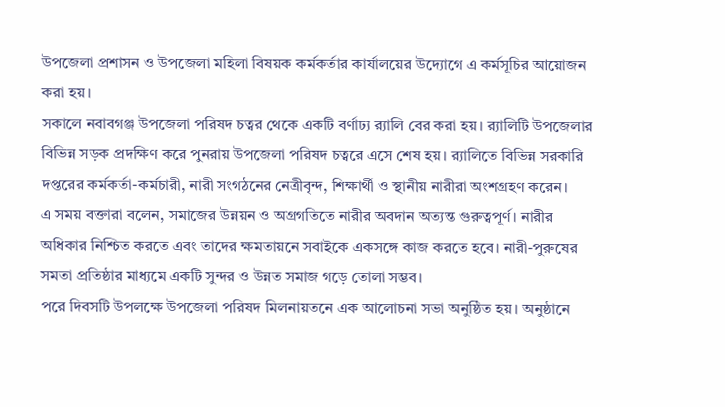উপজেলা প্রশাসন ও উপজেলা মহিলা বিষয়ক কর্মকর্তার কার্যালয়ের উদ্যোগে এ কর্মসূচির আয়োজন করা হয়।
সকালে নবাবগঞ্জ উপজেলা পরিষদ চত্বর থেকে একটি বর্ণাঢ্য র‍্যালি বের করা হয়। র‍্যালিটি উপজেলার বিভিন্ন সড়ক প্রদক্ষিণ করে পুনরায় উপজেলা পরিষদ চত্বরে এসে শেষ হয়। র‍্যালিতে বিভিন্ন সরকারি দপ্তরের কর্মকর্তা-কর্মচারী, নারী সংগঠনের নেত্রীবৃন্দ, শিক্ষার্থী ও স্থানীয় নারীরা অংশগ্রহণ করেন।
এ সময় বক্তারা বলেন, সমাজের উন্নয়ন ও অগ্রগতিতে নারীর অবদান অত্যন্ত গুরুত্বপূর্ণ। নারীর অধিকার নিশ্চিত করতে এবং তাদের ক্ষমতায়নে সবাইকে একসঙ্গে কাজ করতে হবে। নারী-পুরুষের সমতা প্রতিষ্ঠার মাধ্যমে একটি সুন্দর ও উন্নত সমাজ গড়ে তোলা সম্ভব।
পরে দিবসটি উপলক্ষে উপজেলা পরিষদ মিলনায়তনে এক আলোচনা সভা অনুষ্ঠিত হয়। অনুষ্ঠানে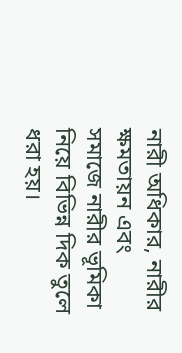নারী অধিকার, নারীর ক্ষমতায়ন এবং সমাজে নারীর ভূমিকা নিয়ে বিভিন্ন দিক তুলে ধরা হয়।